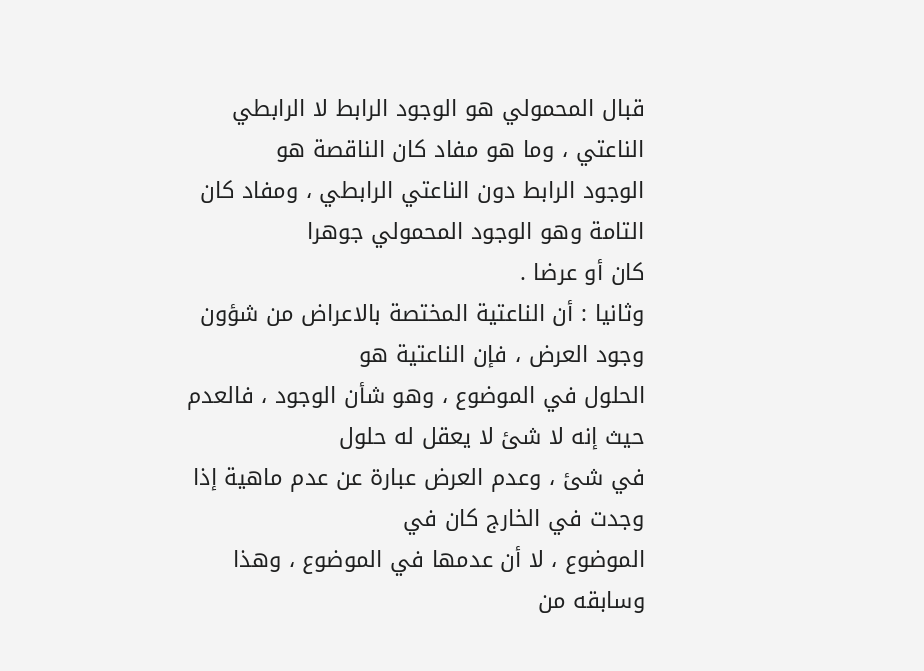قبال المحمولي هو الوجود الرابط لا الرابطي الناعتي ، وما هو مفاد كان الناقصة هو
الوجود الرابط دون الناعتي الرابطي ، ومفاد كان التامة وهو الوجود المحمولي جوهرا
كان أو عرضا .
وثانيا : أن الناعتية المختصة بالاعراض من شؤون وجود العرض ، فإن الناعتية هو
الحلول في الموضوع ، وهو شأن الوجود ، فالعدم حيث إنه لا شئ لا يعقل له حلول
في شئ ، وعدم العرض عبارة عن عدم ماهية إذا وجدت في الخارج كان في
الموضوع ، لا أن عدمها في الموضوع ، وهذا وسابقه من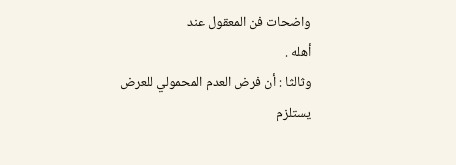واضحات فن المعقول عند
أهله .
وثالثا : أن فرض العدم المحمولي للعرض يستلزم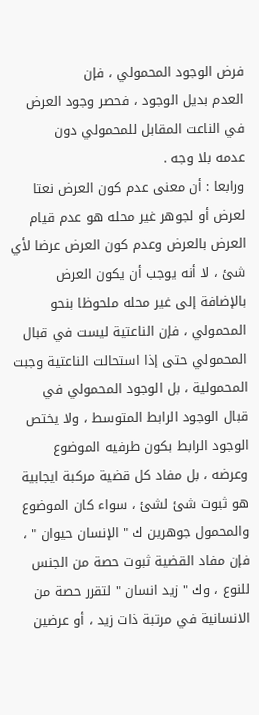فرض الوجود المحمولي ، فإن
العدم بديل الوجود ، فحصر وجود العرض في الناعت المقابل للمحمولي دون
عدمه بلا وجه .
ورابعا : أن معنى عدم كون العرض نعتا لعرض أو لجوهر غير محله هو عدم قيام
العرض بالعرض وعدم كون العرض عرضا لأي شئ ، لا أنه يوجب أن يكون العرض
بالإضافة إلى غير محله ملحوظا بنحو المحمولي ، فإن الناعتية ليست في قبال
المحمولي حتى إذا استحالت الناعتية وجبت المحمولية ، بل الوجود المحمولي في
قبال الوجود الرابط المتوسط ، ولا يختص الوجود الرابط بكون طرفيه الموضوع
وعرضه ، بل مفاد كل قضية مركبة ايجابية هو ثبوت شئ لشئ ، سواء كان الموضوع
والمحمول جوهرين ك " الإنسان حيوان " ، فإن مفاد القضية ثبوت حصة من الجنس
للنوع ، وك " زيد انسان " لتقرر حصة من الانسانية في مرتبة ذات زيد ، أو عرضين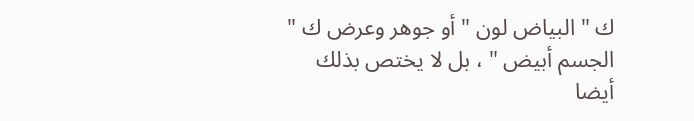ك " البياض لون " أو جوهر وعرض ك " الجسم أبيض " ، بل لا يختص بذلك أيضا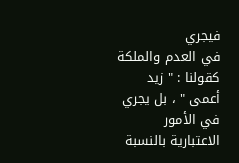فيجري
في العدم والملكة كقولنا : " زيد أعمى " ، بل يجري في الأمور الاعتبارية بالنسبة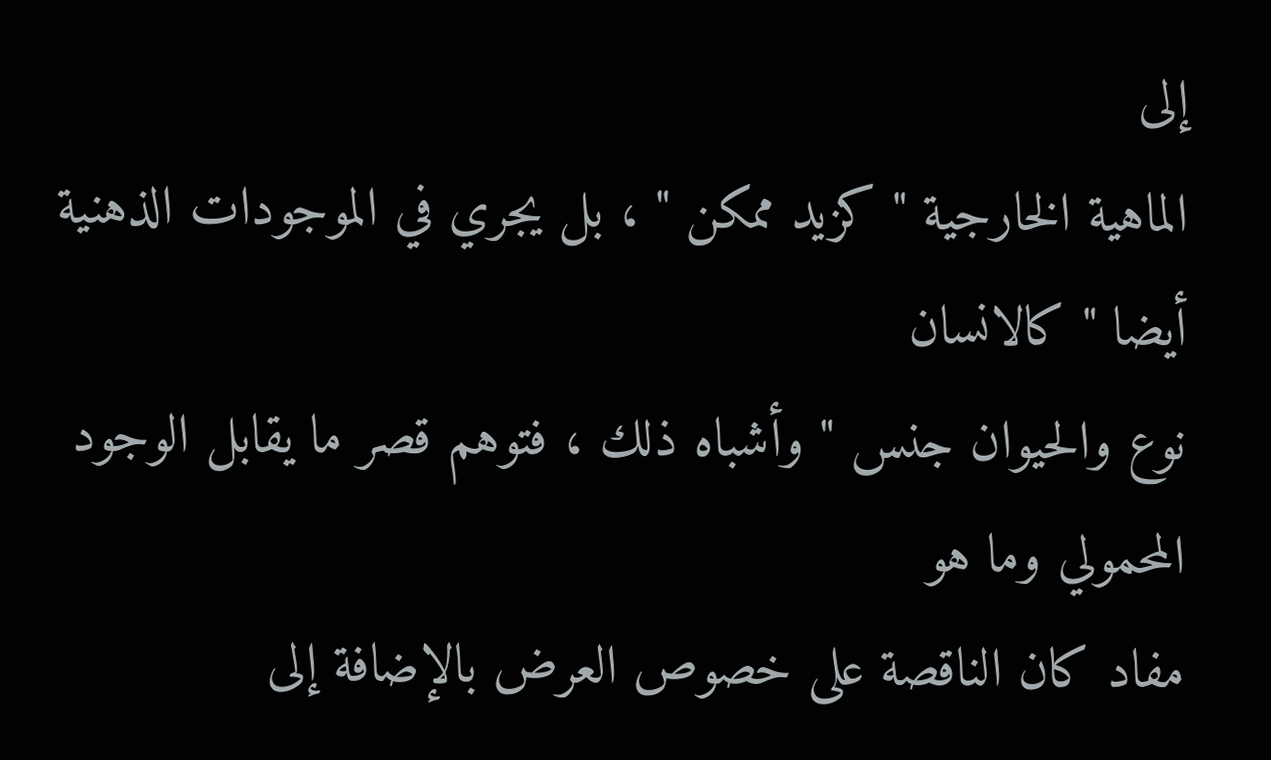إلى
الماهية الخارجية " كزيد ممكن " ، بل يجري في الموجودات الذهنية أيضا " كالانسان
نوع والحيوان جنس " وأشباه ذلك ، فتوهم قصر ما يقابل الوجود المحمولي وما هو
مفاد كان الناقصة على خصوص العرض بالإضافة إلى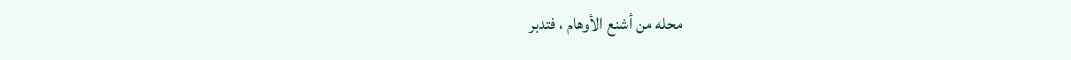محله من أشنع الأوهام ، فتدبر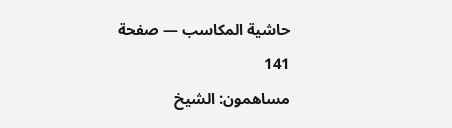حاشية المكاسب — صفحة 141
مساهمون: الشيخ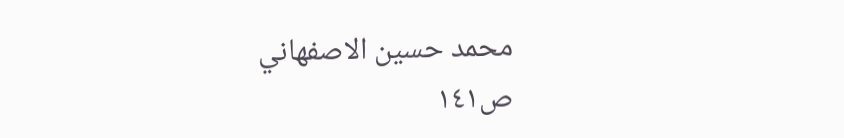محمد حسين الاصفهاني
ص١٤١